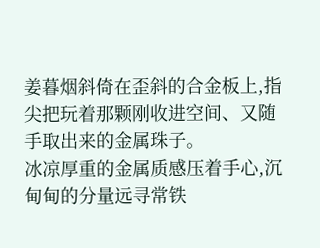姜暮烟斜倚在歪斜的合金板上,指尖把玩着那颗刚收进空间、又随手取出来的金属珠子。
冰凉厚重的金属质感压着手心,沉甸甸的分量远寻常铁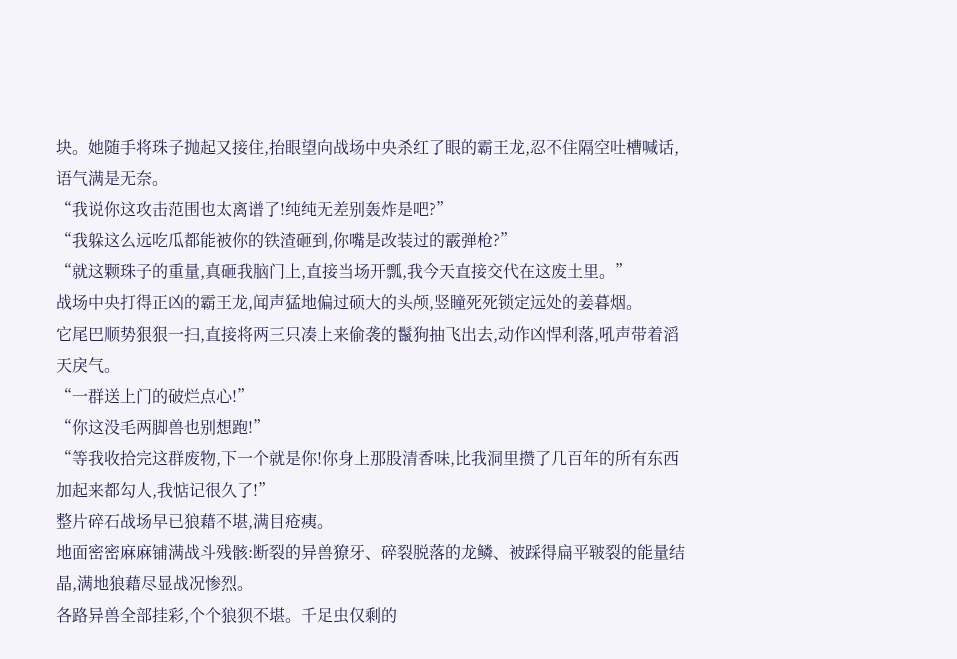块。她随手将珠子抛起又接住,抬眼望向战场中央杀红了眼的霸王龙,忍不住隔空吐槽喊话,语气满是无奈。
“我说你这攻击范围也太离谱了!纯纯无差别轰炸是吧?”
“我躲这么远吃瓜都能被你的铁渣砸到,你嘴是改装过的霰弹枪?”
“就这颗珠子的重量,真砸我脑门上,直接当场开瓢,我今天直接交代在这废土里。”
战场中央打得正凶的霸王龙,闻声猛地偏过硕大的头颅,竖瞳死死锁定远处的姜暮烟。
它尾巴顺势狠狠一扫,直接将两三只凑上来偷袭的鬣狗抽飞出去,动作凶悍利落,吼声带着滔天戾气。
“一群送上门的破烂点心!”
“你这没毛两脚兽也别想跑!”
“等我收拾完这群废物,下一个就是你!你身上那股清香味,比我洞里攒了几百年的所有东西加起来都勾人,我惦记很久了!”
整片碎石战场早已狼藉不堪,满目疮痍。
地面密密麻麻铺满战斗残骸:断裂的异兽獠牙、碎裂脱落的龙鳞、被踩得扁平皲裂的能量结晶,满地狼藉尽显战况惨烈。
各路异兽全部挂彩,个个狼狈不堪。千足虫仅剩的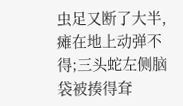虫足又断了大半,瘫在地上动弹不得;三头蛇左侧脑袋被揍得耷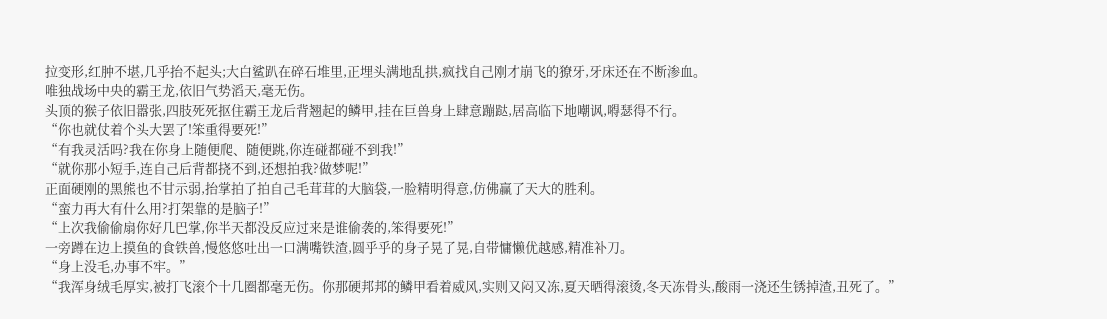拉变形,红肿不堪,几乎抬不起头;大白鲨趴在碎石堆里,正埋头满地乱拱,疯找自己刚才崩飞的獠牙,牙床还在不断渗血。
唯独战场中央的霸王龙,依旧气势滔天,毫无伤。
头顶的猴子依旧嚣张,四肢死死抠住霸王龙后背翘起的鳞甲,挂在巨兽身上肆意蹦跶,居高临下地嘲讽,嘚瑟得不行。
“你也就仗着个头大罢了!笨重得要死!”
“有我灵活吗?我在你身上随便爬、随便跳,你连碰都碰不到我!”
“就你那小短手,连自己后背都挠不到,还想拍我?做梦呢!”
正面硬刚的黑熊也不甘示弱,抬掌拍了拍自己毛茸茸的大脑袋,一脸精明得意,仿佛赢了天大的胜利。
“蛮力再大有什么用?打架靠的是脑子!”
“上次我偷偷扇你好几巴掌,你半天都没反应过来是谁偷袭的,笨得要死!”
一旁蹲在边上摸鱼的食铁兽,慢悠悠吐出一口满嘴铁渣,圆乎乎的身子晃了晃,自带慵懒优越感,精准补刀。
“身上没毛,办事不牢。”
“我浑身绒毛厚实,被打飞滚个十几圈都毫无伤。你那硬邦邦的鳞甲看着威风,实则又闷又冻,夏天晒得滚烫,冬天冻骨头,酸雨一浇还生锈掉渣,丑死了。”